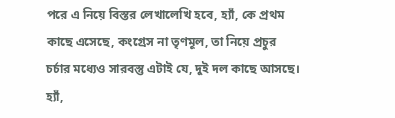পরে এ নিয়ে বিস্তর লেখালেখি হবে, হ্যাঁ, কে প্রথম কাছে এসেছে, কংগ্রেস না তৃণমূল, তা নিয়ে প্রচুর চর্চার মধ্যেও সারবস্তু এটাই যে, দুই দল কাছে আসছে। হ্যাঁ,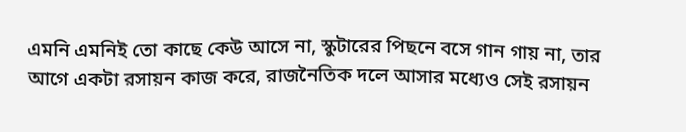এমনি এমনিই তো কাছে কেউ আসে না, স্কুটারের পিছনে বসে গান গায় না, তার আগে একটা রসায়ন কাজ করে, রাজনৈতিক দলে আসার মধ্যেও সেই রসায়ন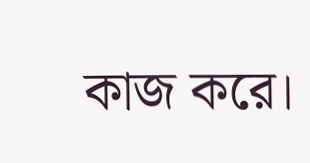কাজ করে।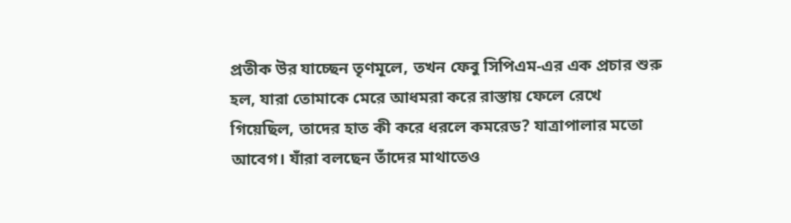প্রতীক উর যাচ্ছেন তৃণমূলে, তখন ফেবু সিপিএম-এর এক প্রচার শুরু হল, যারা তোমাকে মেরে আধমরা করে রাস্তায় ফেলে রেখে গিয়েছিল, তাদের হাত কী করে ধরলে কমরেড? যাত্রাপালার মতো আবেগ। যাঁরা বলছেন তাঁদের মাথাতেও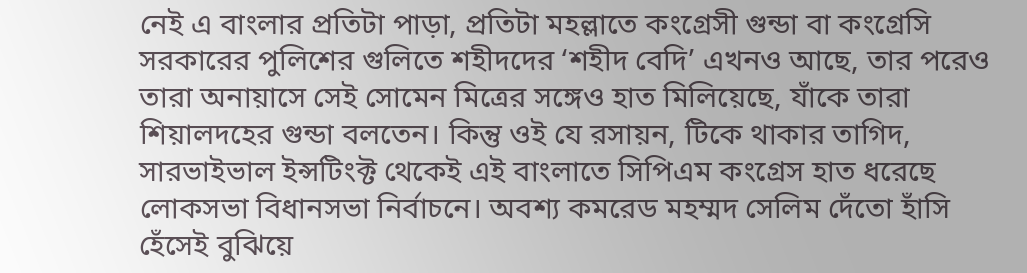নেই এ বাংলার প্রতিটা পাড়া, প্রতিটা মহল্লাতে কংগ্রেসী গুন্ডা বা কংগ্রেসি সরকারের পুলিশের গুলিতে শহীদদের ‘শহীদ বেদি’ এখনও আছে, তার পরেও তারা অনায়াসে সেই সোমেন মিত্রের সঙ্গেও হাত মিলিয়েছে, যাঁকে তারা শিয়ালদহের গুন্ডা বলতেন। কিন্তু ওই যে রসায়ন, টিকে থাকার তাগিদ, সারভাইভাল ইন্সটিংক্ট থেকেই এই বাংলাতে সিপিএম কংগ্রেস হাত ধরেছে লোকসভা বিধানসভা নির্বাচনে। অবশ্য কমরেড মহম্মদ সেলিম দেঁতো হাঁসি হেঁসেই বুঝিয়ে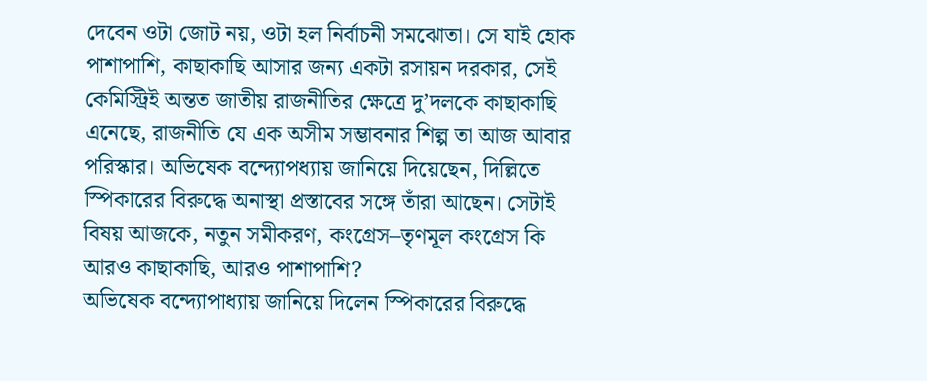দেবেন ওটা জোট নয়, ওটা হল নির্বাচনী সমঝোতা। সে যাই হোক পাশাপাশি, কাছাকাছি আসার জন্য একটা রসায়ন দরকার, সেই কেমিস্ট্রিই অন্তত জাতীয় রাজনীতির ক্ষেত্রে দু’দলকে কাছাকাছি এনেছে, রাজনীতি যে এক অসীম সম্ভাবনার শিল্প তা আজ আবার পরিস্কার। অভিষেক বন্দ্যোপধ্যায় জানিয়ে দিয়েছেন, দিল্লিতে স্পিকারের বিরুদ্ধে অনাস্থা প্রস্তাবের সঙ্গে তাঁরা আছেন। সেটাই বিষয় আজকে, নতুন সমীকরণ, কংগ্রেস–তৃণমূল কংগ্রেস কি আরও কাছাকাছি, আরও পাশাপাশি?
অভিষেক বন্দ্যোপাধ্যায় জানিয়ে দিলেন স্পিকারের বিরুদ্ধে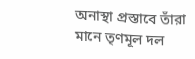অনাস্থা প্রস্তাবে তাঁরা মানে তৃণমূল দল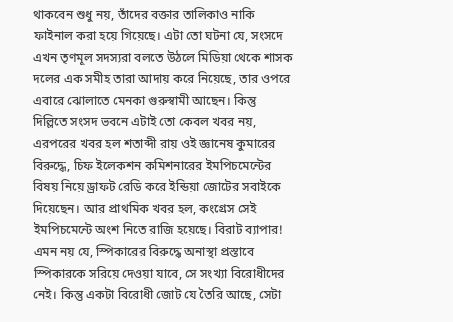থাকবেন শুধু নয়, তাঁদের বক্তার তালিকাও নাকি ফাইনাল করা হয়ে গিয়েছে। এটা তো ঘটনা যে, সংসদে এখন তৃণমূল সদস্যরা বলতে উঠলে মিডিয়া থেকে শাসক দলের এক সমীহ তারা আদায় করে নিয়েছে, তার ওপরে এবারে ঝোলাতে মেনকা গুরুস্বামী আছেন। কিন্তু দিল্লিতে সংসদ ভবনে এটাই তো কেবল খবর নয়, এরপরের খবর হল শতাব্দী রায় ওই জ্ঞানেষ কুমারের বিরুদ্ধে, চিফ ইলেকশন কমিশনারের ইমপিচমেন্টের বিষয় নিয়ে ড্রাফট রেডি করে ইন্ডিয়া জোটের সবাইকে দিয়েছেন। আর প্রাথমিক খবর হল, কংগ্রেস সেই ইমপিচমেন্টে অংশ নিতে রাজি হয়েছে। বিরাট ব্যাপার! এমন নয় যে, স্পিকারের বিরুদ্ধে অনাস্থা প্রস্তাবে স্পিকারকে সরিয়ে দেওয়া যাবে, সে সংখ্যা বিরোধীদের নেই। কিন্তু একটা বিরোধী জোট যে তৈরি আছে, সেটা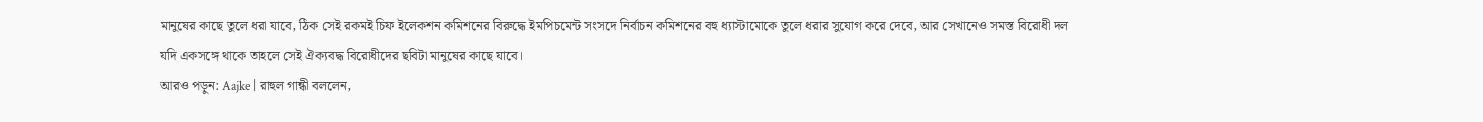মানুষের কাছে তুলে ধরা যাবে, ঠিক সেই রকমই চিফ ইলেকশন কমিশনের বিরুদ্ধে ইমপিচমেন্ট সংসদে নির্বাচন কমিশনের বহু ধ্যাস্টামোকে তুলে ধরার সুযোগ করে দেবে, আর সেখানেও সমস্ত বিরোধী দল যদি একসঙ্গে থাকে তাহলে সেই ঐক্যবদ্ধ বিরোধীদের ছবিটা মানুষের কাছে যাবে।
আরও পড়ুন: Aajke | রাহুল গান্ধী বললেন,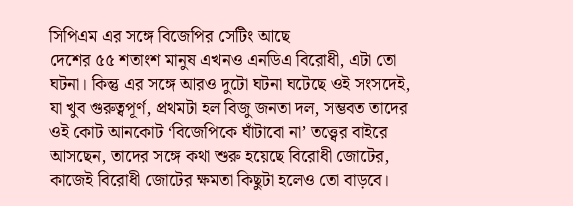সিপিএম এর সঙ্গে বিজেপির সেটিং আছে
দেশের ৫৫ শতাংশ মানুষ এখনও এনডিএ বিরোধী, এটা তো ঘটনা। কিন্তু এর সঙ্গে আরও দুটো ঘটনা ঘটেছে ওই সংসদেই, যা খুব গুরুত্বপূর্ণ, প্রথমটা হল বিজু জনতা দল, সম্ভবত তাদের ওই কোট আনকোট ‘বিজেপিকে ঘাঁটাবো না’ তত্ত্বের বাইরে আসছেন, তাদের সঙ্গে কথা শুরু হয়েছে বিরোধী জোটের, কাজেই বিরোধী জোটের ক্ষমতা কিছুটা হলেও তো বাড়বে।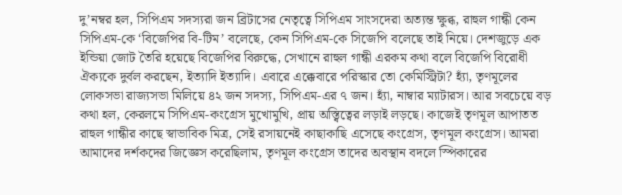দু’নম্বর হল, সিপিএম সদস্যরা জন ব্রিটাসের নেতৃত্বে সিপিএম সাংসদেরা অত্যন্ত ক্ষুব্ধ, রাহুল গান্ধী কেন সিপিএম-কে ‘বিজেপির বি-টিম’ বলেছে, কেন সিপিএম-কে সিজেপি বলেছে তাই নিয়ে। দেশজুড়ে এক ইন্ডিয়া জোট তৈরি হয়েছে বিজেপির বিরুদ্ধে, সেখানে রাহুল গান্ধী এরকম কথা বলে বিজেপি বিরোধী ঐক্যকে দুর্বল করছেন, ইত্যাদি ইত্যাদি। এবারে এক্কেবারে পরিস্কার তো কেমিস্ট্রিটা? হ্যাঁ, তৃণমূলের লোকসভা রাজ্যসভা মিলিয়ে ৪২ জন সদস্য, সিপিএম-এর ৭ জন। হ্যাঁ, নাম্বার ম্যাটারস। আর সবচেয়ে বড় কথা হল, কেরলমে সিপিএম-কংগ্রেস মুখোমুখি, প্রায় অস্ত্বিত্বের লড়াই লড়ছে। কাজেই তৃণমূল আপাতত রাহুল গান্ধীর কাছে স্বাভাবিক মিত্র, সেই রসায়নেই কাছাকাছি এসেছে কংগ্রেস, তৃণমূল কংগ্রেস। আমরা আমাদের দর্শকদের জিজ্ঞেস করেছিলাম, তৃণমূল কংগ্রেস তাদের অবস্থান বদলে স্পিকারের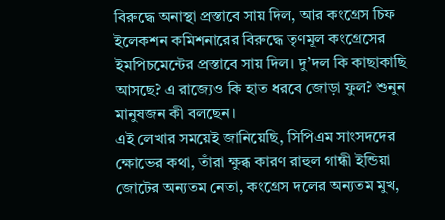বিরুদ্ধে অনাস্থা প্রস্তাবে সায় দিল, আর কংগ্রেস চিফ ইলেকশন কমিশনারের বিরুদ্ধে তৃণমূল কংগ্রেসের ইমপিচমেন্টের প্রস্তাবে সায় দিল। দু’দল কি কাছাকাছি আসছে? এ রাজ্যেও কি হাত ধরবে জোড়া ফুল? শুনুন মানুষজন কী বলছেন।
এই লেখার সময়েই জানিয়েছি, সিপিএম সাংসদদের ক্ষোভের কথা, তাঁরা ক্ষুব্ধ কারণ রাহুল গান্ধী ইন্ডিয়া জোটের অন্যতম নেতা, কংগ্রেস দলের অন্যতম মুখ,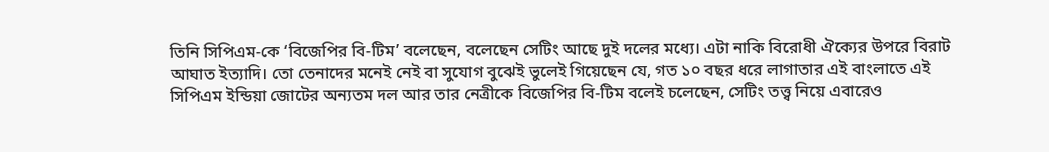তিনি সিপিএম-কে ‘বিজেপির বি-টিম’ বলেছেন, বলেছেন সেটিং আছে দুই দলের মধ্যে। এটা নাকি বিরোধী ঐক্যের উপরে বিরাট আঘাত ইত্যাদি। তো তেনাদের মনেই নেই বা সুযোগ বুঝেই ভুলেই গিয়েছেন যে, গত ১০ বছর ধরে লাগাতার এই বাংলাতে এই সিপিএম ইন্ডিয়া জোটের অন্যতম দল আর তার নেত্রীকে বিজেপির বি-টিম বলেই চলেছেন, সেটিং তত্ত্ব নিয়ে এবারেও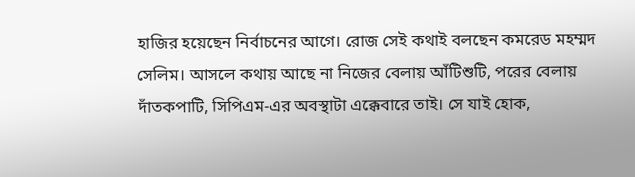হাজির হয়েছেন নির্বাচনের আগে। রোজ সেই কথাই বলছেন কমরেড মহম্মদ সেলিম। আসলে কথায় আছে না নিজের বেলায় আঁটিশুটি, পরের বেলায় দাঁতকপাটি, সিপিএম-এর অবস্থাটা এক্কেবারে তাই। সে যাই হোক,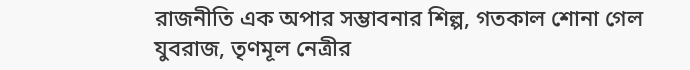রাজনীতি এক অপার সম্ভাবনার শিল্প, গতকাল শোনা গেল যুবরাজ, তৃণমূল নেত্রীর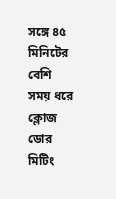সঙ্গে ৪৫ মিনিটের বেশি সময় ধরে ক্লোজ ডোর মিটিং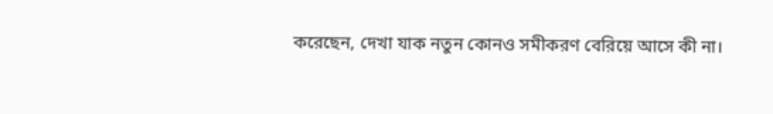করেছেন, দেখা যাক নতুন কোনও সমীকরণ বেরিয়ে আসে কী না।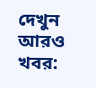দেখুন আরও খবর: